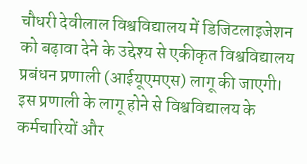चौधरी देवीलाल विश्वविद्यालय में डिजिटलाइजेशन को बढ़ावा देने के उद्देश्य से एकीकृत विश्वविद्यालय प्रबंधन प्रणाली (आईयूएमएस) लागू की जाएगी। इस प्रणाली के लागू होने से विश्वविद्यालय के कर्मचारियों और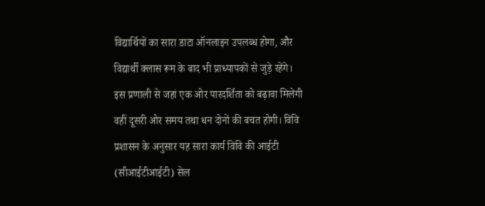विद्यार्थियों का सारा डाटा ऑनलाइन उपलब्ध होगा, और विद्यार्थी क्लास रूम के बाद भी प्राध्यापकों से जुड़े रहेंगे।
इस प्रणाली से जहां एक ओर पारदर्शिता को बढ़ावा मिलेगी वहीं दूसरी ओर समय तथा धन दोनों की बचत होगी। विवि प्रशासन के अनुसार यह सारा कार्य विवि की आईटी (सीआईटीआईटी) सेल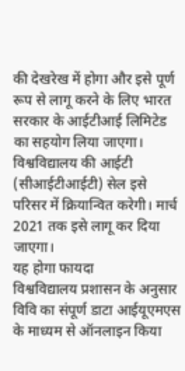की देखरेख में होगा और इसे पूर्ण रूप से लागू करने के लिए भारत सरकार के आईटीआई लिमिटेड का सहयोग लिया जाएगा। विश्वविद्यालय की आईटी (सीआईटीआईटी) सेल इसे परिसर में क्रियान्वित करेगी। मार्च 2021 तक इसे लागू कर दिया जाएगा।
यह होगा फायदा
विश्वविद्यालय प्रशासन के अनुसार विवि का संपूर्ण डाटा आईयूएमएस के माध्यम से ऑनलाइन किया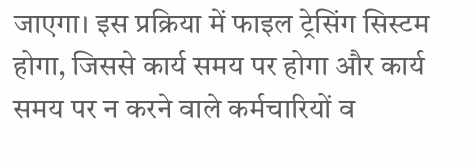जाएगा। इस प्रक्रिया में फाइल ट्रेसिंग सिस्टम होगा, जिससे कार्य समय पर होगा और कार्य समय पर न करने वाले कर्मचारियों व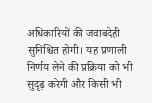अधिकारियों की जवाबदेही सुनिश्चित होगी। यह प्रणाली निर्णय लेने की प्रक्रिया को भी सुदृढ़ करेगी और किसी भी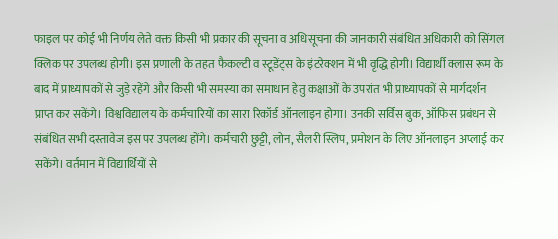फाइल पर कोई भी निर्णय लेते वक्त किसी भी प्रकार की सूचना व अधिसूचना की जानकारी संबंधित अधिकारी को सिंगल क्लिक पर उपलब्ध होगी। इस प्रणाली के तहत फैकल्टी व स्टूडेंट्स के इंटरेक्शन में भी वृद्धि होगी। विद्यार्थी क्लास रूम के बाद में प्राध्यापकों से जुड़े रहेंगे और किसी भी समस्या का समाधान हेतु कक्षाओं के उपरांत भी प्राध्यापकों से मार्गदर्शन प्राप्त कर सकेंगे। विश्वविद्यालय के कर्मचारियों का सारा रिकॉर्ड ऑनलाइन होगा। उनकी सर्विस बुक, ऑफिस प्रबंधन से संबंधित सभी दस्तावेज इस पर उपलब्ध होंगे। कर्मचारी छुट्टी, लोन, सैलरी स्लिप, प्रमोशन के लिए ऑनलाइन अप्लाई कर सकेंगे। वर्तमान में विद्यार्थियों से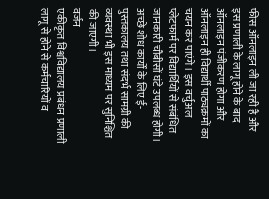फीस ऑनलाइन ली जा रही है और इस प्रणाली के लागू होने के बाद ऑनलाइन पंजीकरण होगा और ऑनलाइन ही विद्यार्थी पाठ्यक्रमों का चयन कर पाएंगे। इस वर्चुअल प्लेटफार्म पर विद्यार्थियों से संबंधित जानकारी चौबीसों घंटे उपलब्ध होगी। अच्छे शोध कार्यों के लिए ई-पुस्तकालय तथा संदर्भ सामग्री की व्यवस्था भी इस माध्यम पर सुनिश्चित की जाएगी।
वर्जन
एकीकृत विश्वविद्यालय प्रबंधन प्रणाली लागू से होने से कर्मचारियों व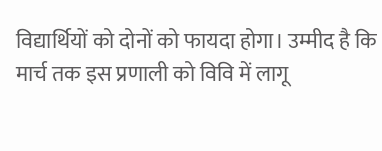विद्यार्थियों को दोनों को फायदा होगा। उम्मीद है कि मार्च तक इस प्रणाली को विवि में लागू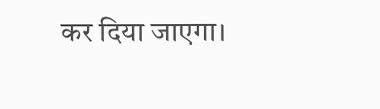कर दिया जाएगा।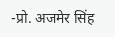-प्रो. अजमेर सिंह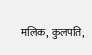मलिक, कुलपति,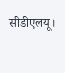सीडीएलयू।